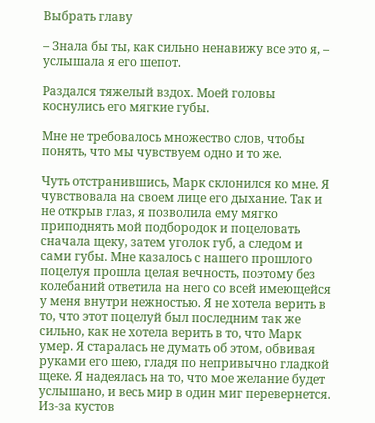Выбрать главу

– Знала бы ты, как сильно ненавижу все это я, – услышала я его шепот.

Раздался тяжелый вздох. Моей головы коснулись его мягкие губы.

Мне не требовалось множество слов, чтобы понять, что мы чувствуем одно и то же.

Чуть отстранившись, Марк склонился ко мне. Я чувствовала на своем лице его дыхание. Так и не открыв глаз, я позволила ему мягко приподнять мой подбородок и поцеловать сначала щеку, затем уголок губ, а следом и сами губы. Мне казалось с нашего прошлого поцелуя прошла целая вечность, поэтому без колебаний ответила на него со всей имеющейся у меня внутри нежностью. Я не хотела верить в то, что этот поцелуй был последним так же сильно, как не хотела верить в то, что Марк умер. Я старалась не думать об этом, обвивая руками его шею, гладя по непривычно гладкой щеке. Я надеялась на то, что мое желание будет услышано, и весь мир в один миг перевернется. Из-за кустов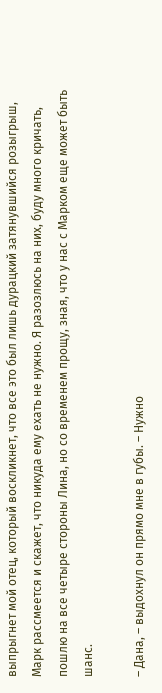выпрыгнет мой отец, который воскликнет, что все это был лишь дурацкий затянувшийся розыгрыш, Марк рассмеется и скажет, что никуда ему ехать не нужно. Я разозлюсь на них, буду много кричать, пошлю на все четыре стороны Лина, но со временем прощу, зная, что у нас с Марком еще может быть шанс.

– Дана, – выдохнул он прямо мне в губы. – Нужно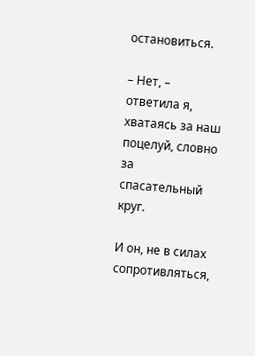остановиться.

– Нет, – ответила я, хватаясь за наш поцелуй, словно за спасательный круг.

И он, не в силах сопротивляться,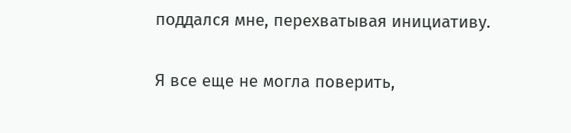поддался мне, перехватывая инициативу.

Я все еще не могла поверить,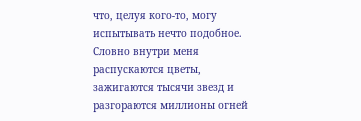что, целуя кого-то, могу испытывать нечто подобное. Словно внутри меня распускаются цветы, зажигаются тысячи звезд и разгораются миллионы огней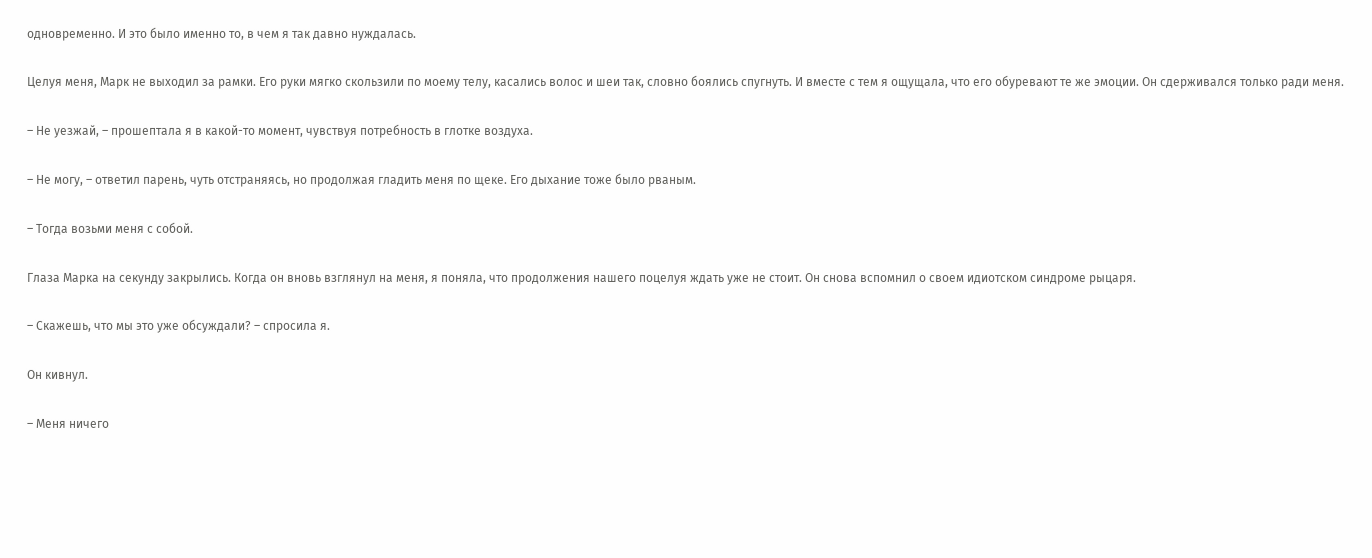одновременно. И это было именно то, в чем я так давно нуждалась.

Целуя меня, Марк не выходил за рамки. Его руки мягко скользили по моему телу, касались волос и шеи так, словно боялись спугнуть. И вместе с тем я ощущала, что его обуревают те же эмоции. Он сдерживался только ради меня.

– Не уезжай, – прошептала я в какой-то момент, чувствуя потребность в глотке воздуха.

– Не могу, – ответил парень, чуть отстраняясь, но продолжая гладить меня по щеке. Его дыхание тоже было рваным.

– Тогда возьми меня с собой.

Глаза Марка на секунду закрылись. Когда он вновь взглянул на меня, я поняла, что продолжения нашего поцелуя ждать уже не стоит. Он снова вспомнил о своем идиотском синдроме рыцаря.

– Скажешь, что мы это уже обсуждали? – спросила я.

Он кивнул.

– Меня ничего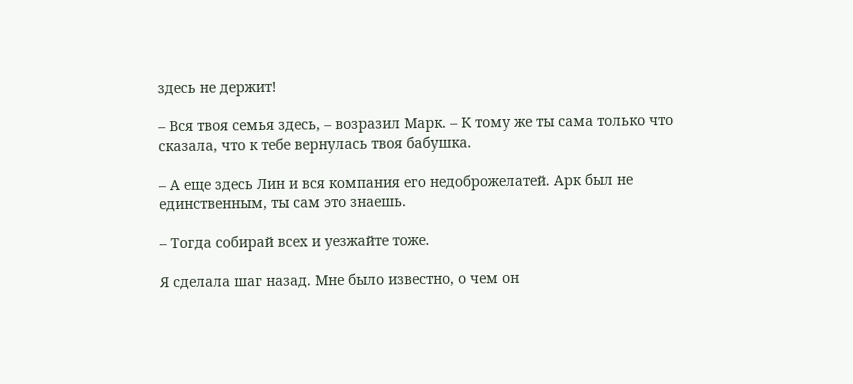здесь не держит!

– Вся твоя семья здесь, – возразил Марк. – К тому же ты сама только что сказала, что к тебе вернулась твоя бабушка.

– А еще здесь Лин и вся компания его недоброжелатей. Арк был не единственным, ты сам это знаешь.

– Тогда собирай всех и уезжайте тоже.

Я сделала шаг назад. Мне было известно, о чем он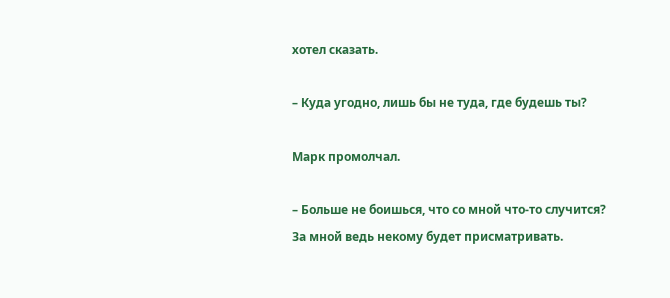хотел сказать.

– Куда угодно, лишь бы не туда, где будешь ты?

Марк промолчал.

– Больше не боишься, что со мной что-то случится? За мной ведь некому будет присматривать.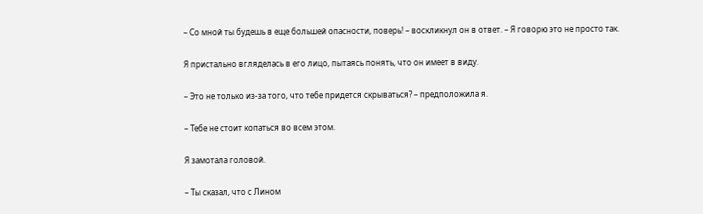– Со мной ты будешь в еще большей опасности, поверь! – воскликнул он в ответ. – Я говорю это не просто так.

Я пристально вгляделась в его лицо, пытаясь понять, что он имеет в виду.

– Это не только из-за того, что тебе придется скрываться? – предположила я.

– Тебе не стоит копаться во всем этом.

Я замотала головой.

– Ты сказал, что с Лином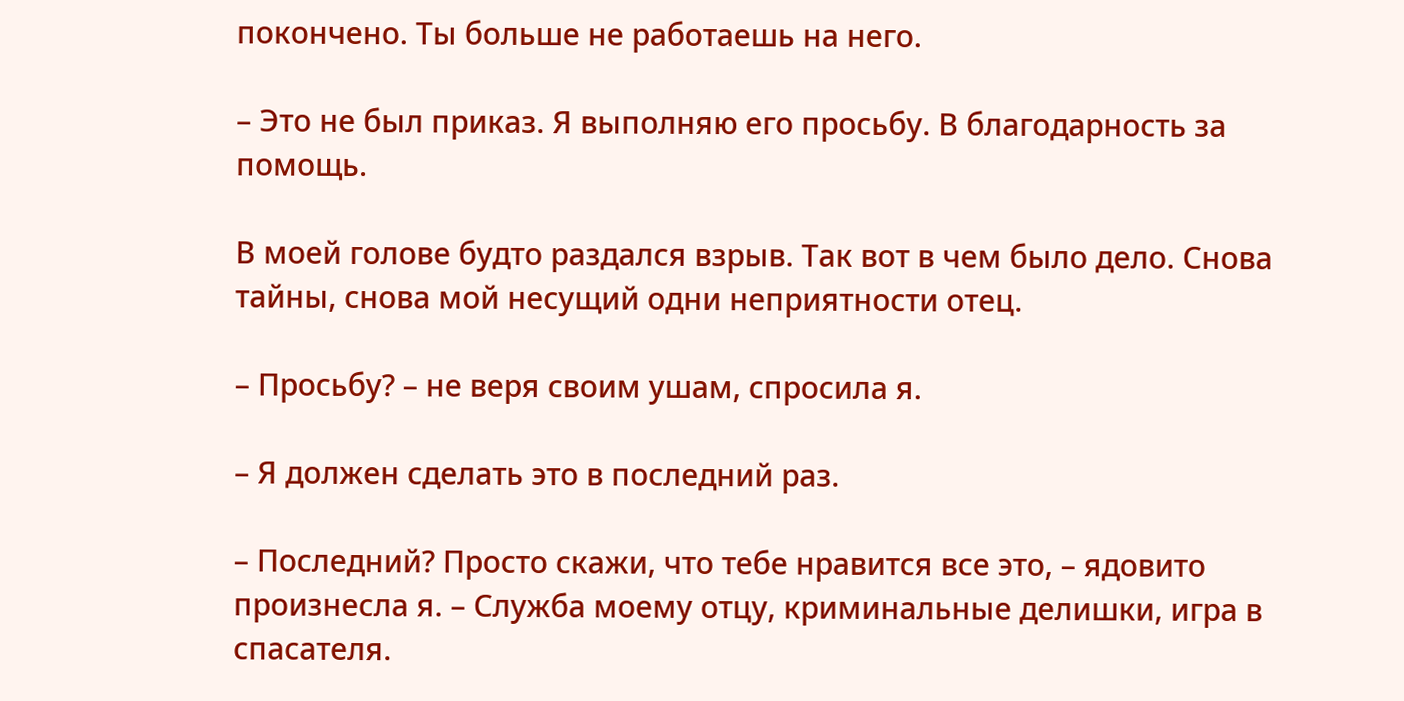покончено. Ты больше не работаешь на него.

– Это не был приказ. Я выполняю его просьбу. В благодарность за помощь.

В моей голове будто раздался взрыв. Так вот в чем было дело. Снова тайны, снова мой несущий одни неприятности отец.

– Просьбу? – не веря своим ушам, спросила я.

– Я должен сделать это в последний раз.

– Последний? Просто скажи, что тебе нравится все это, – ядовито произнесла я. – Служба моему отцу, криминальные делишки, игра в спасателя.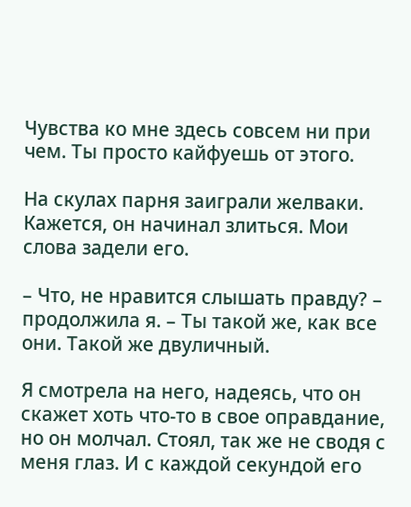Чувства ко мне здесь совсем ни при чем. Ты просто кайфуешь от этого.

На скулах парня заиграли желваки. Кажется, он начинал злиться. Мои слова задели его.

– Что, не нравится слышать правду? – продолжила я. – Ты такой же, как все они. Такой же двуличный.

Я смотрела на него, надеясь, что он скажет хоть что-то в свое оправдание, но он молчал. Стоял, так же не сводя с меня глаз. И с каждой секундой его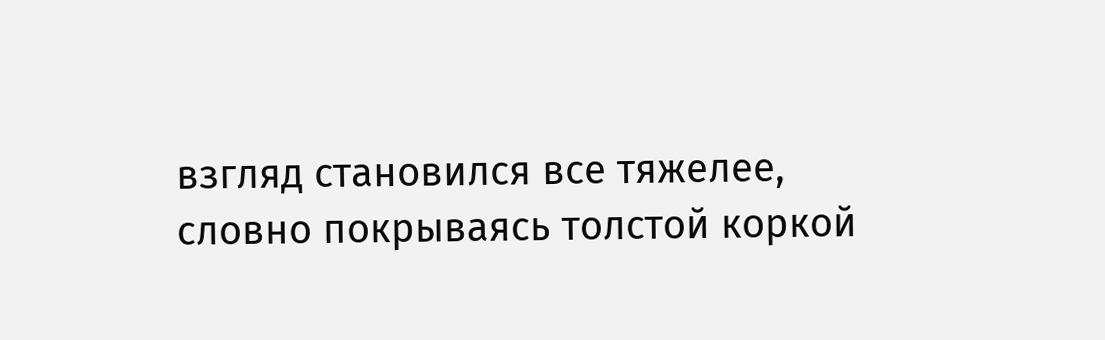взгляд становился все тяжелее, словно покрываясь толстой коркой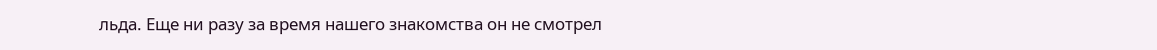льда. Еще ни разу за время нашего знакомства он не смотрел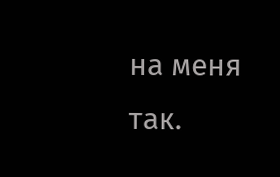на меня так.